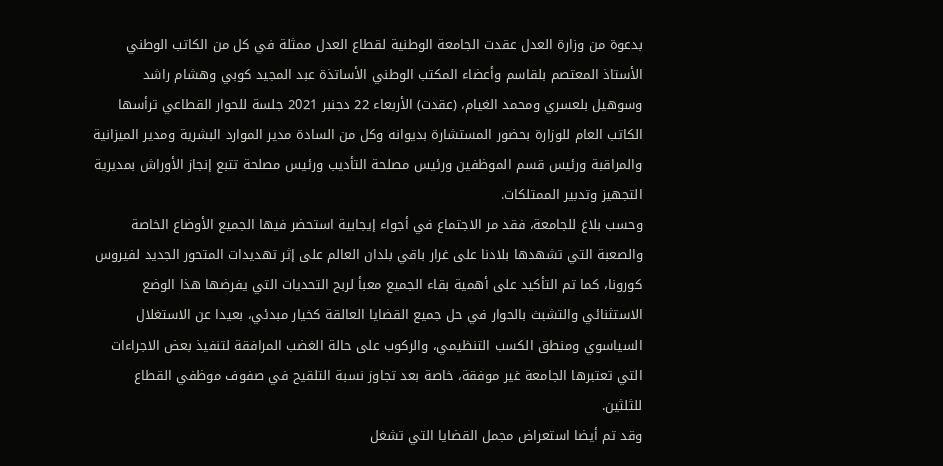بدعوة من وزارة العدل عقدت الجامعة الوطنية لقطاع العدل ممثلة في كل من الكاتب الوطني الأستاذ المعتصم بلقاسم وأعضاء المكتب الوطني الأساتذة عبد المجيد كوبي وهشام راشد وسوهيل بلعسري ومحمد الغيام، (عقدت) الأربعاء 22 دجنبر 2021 جلسة للحوار القطاعي ترأسها الكاتب العام للوزارة بحضور المستشارة بديوانه وكل من السادة مدير الموارد البشرية ومدير الميزانية والمراقبة ورئيس قسم الموظفين ورئيس مصلحة التأديب ورئيس مصلحة تتبع إنجاز الأوراش بمديرية التجهيز وتدبير الممتلكات.
وحسب بلاغ للجامعة، فقد مر الاجتماع في أجواء إيجابية استحضر فيها الجميع الأوضاع الخاصة والصعبة التي تشهدها بلادنا على غرار باقي بلدان العالم على إثر تهديدات المتحور الجديد لفيروس كورونا، كما تم التأكيد على أهمية بقاء الجميع معبأ لربح التحديات التي يفرضها هذا الوضع الاستثنائي والتشبث بالحوار في حل جميع القضايا العالقة كخيار مبدئي، بعيدا عن الاستغلال السياسوي ومنطق الكسب التنظيمي، والركوب على حالة الغضب المرافقة لتنفيذ بعض الاجراءات التي تعتبرها الجامعة غير موفقة، خاصة بعد تجاوز نسبة التلقيح في صفوف موظفي القطاع للثلثين.
وقد تم أيضا استعراض مجمل القضايا التي تشغل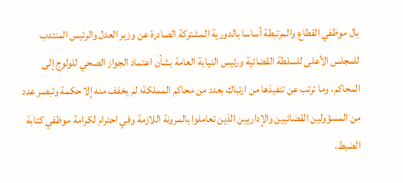بال موظفي القطاع والمرتبطة أساسا بالدورية المشتركة الصادرة عن وزير العدل والرئيس المنتدب للمجلس الأعلى للسلطة القضائية ورئيس النيابة العامة بشأن اعتماد الجواز الصحي للولوج إلى المحاكم، وما ترتب عن تنفيذها من ارتباك بعدد من محاكم المملكة؛ لم يخفف منه إلا حكمة وتبصر عدد من المسؤولين القضائيين والإداريين الذين تعاملوا بالمرونة اللازمة وفي احترام لكرامة موظفي كتابة الضبط.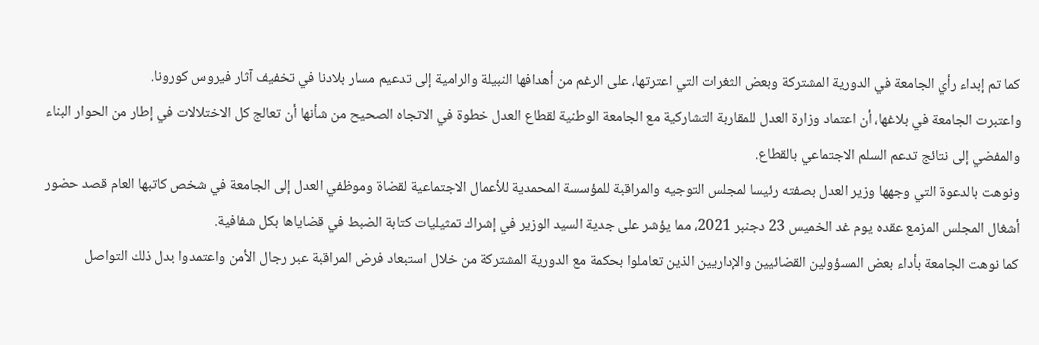كما تم إبداء رأي الجامعة في الدورية المشتركة وبعض الثغرات التي اعترتها، على الرغم من أهدافها النبيلة والرامية إلى تدعيم مسار بلادنا في تخفيف آثار فيروس كورونا.
واعتبرت الجامعة في بلاغها، أن اعتماد وزارة العدل للمقاربة التشاركية مع الجامعة الوطنية لقطاع العدل خطوة في الاتجاه الصحيح من شأنها أن تعالج كل الاختلالات في إطار من الحوار البناء والمفضي إلى نتائج تدعم السلم الاجتماعي بالقطاع.
ونوهت بالدعوة التي وجهها وزير العدل بصفته رئيسا لمجلس التوجيه والمراقبة للمؤسسة المحمدية للأعمال الاجتماعية لقضاة وموظفي العدل إلى الجامعة في شخص كاتبها العام قصد حضور أشغال المجلس المزمع عقده يوم غد الخميس 23 دجنبر 2021، مما يؤشر على جدية السيد الوزير في إشراك تمثيليات كتابة الضبط في قضاياها بكل شفافية.
كما نوهت الجامعة بأداء بعض المسؤولين القضائيين والإداريين الذين تعاملوا بحكمة مع الدورية المشتركة من خلال استبعاد فرض المراقبة عبر رجال الأمن واعتمدوا بدل ذلك التواصل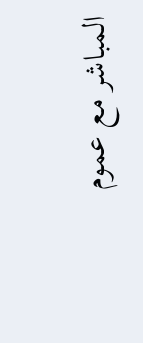المباشر مع عموم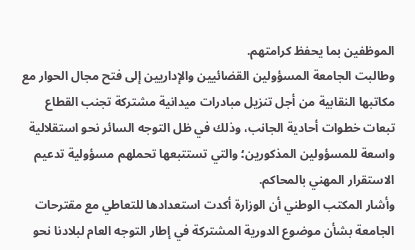الموظفين بما يحفظ كرامتهم.
وطالبت الجامعة المسؤولين القضائيين والإداريين إلى فتح مجال الحوار مع مكاتبها النقابية من أجل تنزيل مبادرات ميدانية مشتركة تجنب القطاع تبعات خطوات أحادية الجانب، وذلك في ظل التوجه السائر نحو استقلالية واسعة للمسؤولين المذكورين؛ والتي تستتبعها تحملهم مسؤولية تدعيم الاستقرار المهني بالمحاكم.
وأشار المكتب الوطني أن الوزارة أكدت استعدادها للتعاطي مع مقترحات الجامعة بشأن موضوع الدورية المشتركة في إطار التوجه العام لبلادنا نحو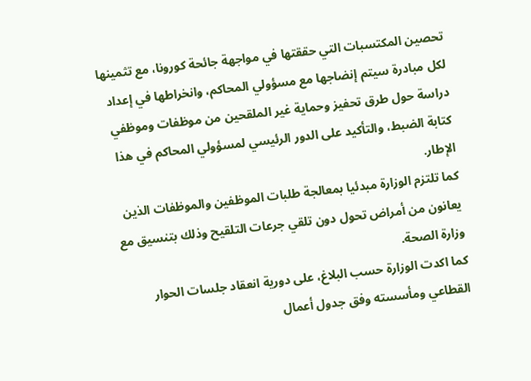تحصين المكتسبات التي حققتها في مواجهة جائحة كورونا، مع تثمينها لكل مبادرة سيتم إنضاجها مع مسؤولي المحاكم، وانخراطها في إعداد دراسة حول طرق تحفيز وحماية غير الملقحين من موظفات وموظفي كتابة الضبط، والتأكيد على الدور الرئيسي لمسؤولي المحاكم في هذا الإطار.
كما تلتزم الوزارة مبدئيا بمعالجة طلبات الموظفين والموظفات الذين يعانون من أمراض تحول دون تلقي جرعات التلقيح وذلك بتنسيق مع وزارة الصحة.
كما اكدت الوزارة حسب البلاغ، على دورية انعقاد جلسات الحوار القطاعي ومأسسته وفق جدول أعمال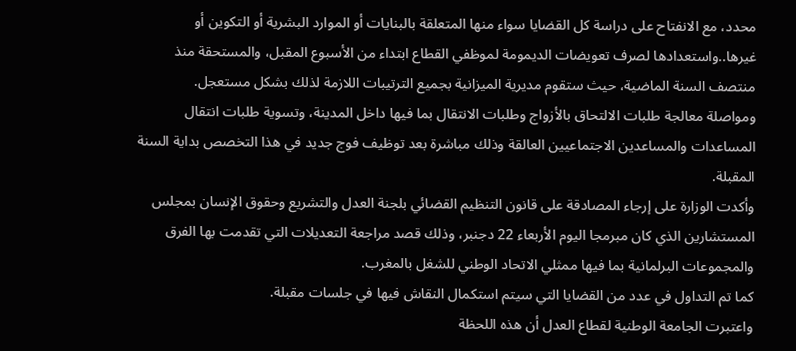محدد، مع الانفتاح على دراسة كل القضايا سواء منها المتعلقة بالبنايات أو الموارد البشرية أو التكوين أو غيرها..واستعدادها لصرف تعويضات الديمومة لموظفي القطاع ابتداء من الأسبوع المقبل، والمستحقة منذ منتصف السنة الماضية، حيث ستقوم مديرية الميزانية بجميع الترتيبات اللازمة لذلك بشكل مستعجل.
ومواصلة معالجة طلبات الالتحاق بالأزواج وطلبات الانتقال بما فيها داخل المدينة، وتسوية طلبات انتقال المساعدات والمساعدين الاجتماعيين العالقة وذلك مباشرة بعد توظيف فوج جديد في هذا التخصص بداية السنة المقبلة.
وأكدت الوزارة على إرجاء المصادقة على قانون التنظيم القضائي بلجنة العدل والتشريع وحقوق الإنسان بمجلس المستشارين الذي كان مبرمجا اليوم الأربعاء 22 دجنبر، وذلك قصد مراجعة التعديلات التي تقدمت بها الفرق والمجموعات البرلمانية بما فيها ممثلي الاتحاد الوطني للشغل بالمغرب.
كما تم التداول في عدد من القضايا التي سيتم استكمال النقاش فيها في جلسات مقبلة.
واعتبرت الجامعة الوطنية لقطاع العدل أن هذه اللحظة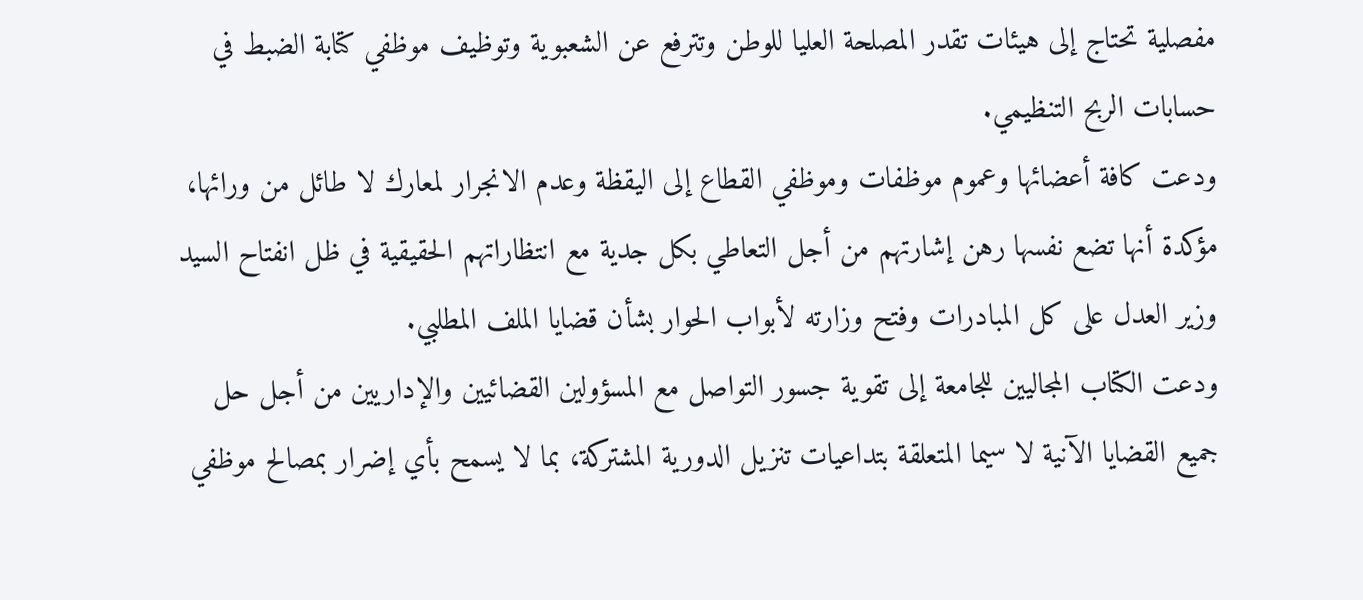مفصلية تحتاج إلى هيئات تقدر المصلحة العليا للوطن وتترفع عن الشعبوية وتوظيف موظفي كتابة الضبط في حسابات الربح التنظيمي.
ودعت كافة أعضائها وعموم موظفات وموظفي القطاع إلى اليقظة وعدم الانجرار لمعارك لا طائل من ورائها، مؤكدة أنها تضع نفسها رهن إشارتهم من أجل التعاطي بكل جدية مع انتظاراتهم الحقيقية في ظل انفتاح السيد وزير العدل على كل المبادرات وفتح وزارته لأبواب الحوار بشأن قضايا الملف المطلبي.
ودعت الكتاب المجاليين للجامعة إلى تقوية جسور التواصل مع المسؤولين القضائيين والإداريين من أجل حل جميع القضايا الآنية لا سيما المتعلقة بتداعيات تنزيل الدورية المشتركة، بما لا يسمح بأي إضرار بمصالح موظفي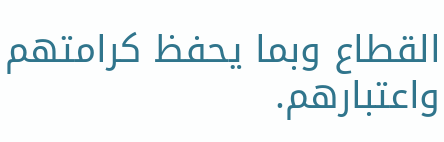القطاع وبما يحفظ كرامتهم واعتبارهم.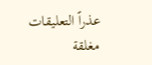عذراً التعليقات مغلقة